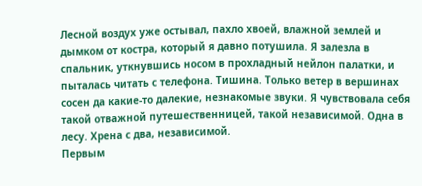Лесной воздух уже остывал, пахло хвоей, влажной землей и дымком от костра, который я давно потушила. Я залезла в спальник, уткнувшись носом в прохладный нейлон палатки, и пыталась читать с телефона. Тишина. Только ветер в вершинах сосен да какие-то далекие, незнакомые звуки. Я чувствовала себя такой отважной путешественницей, такой независимой. Одна в лесу. Хрена с два, независимой.
Первым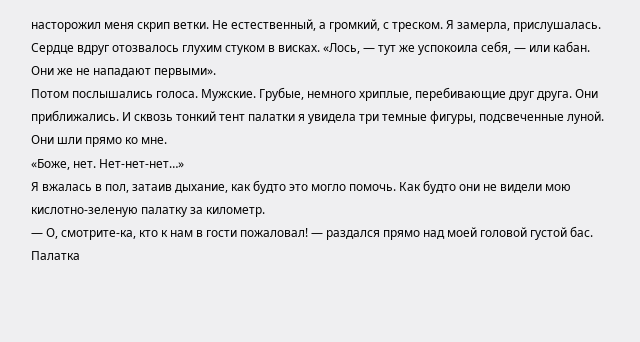насторожил меня скрип ветки. Не естественный, а громкий, с треском. Я замерла, прислушалась. Сердце вдруг отозвалось глухим стуком в висках. «Лось, — тут же успокоила себя, — или кабан. Они же не нападают первыми».
Потом послышались голоса. Мужские. Грубые, немного хриплые, перебивающие друг друга. Они приближались. И сквозь тонкий тент палатки я увидела три темные фигуры, подсвеченные луной. Они шли прямо ко мне.
«Боже, нет. Нет-нет-нет…»
Я вжалась в пол, затаив дыхание, как будто это могло помочь. Как будто они не видели мою кислотно-зеленую палатку за километр.
— О, смотрите-ка, кто к нам в гости пожаловал! — раздался прямо над моей головой густой бас. Палатка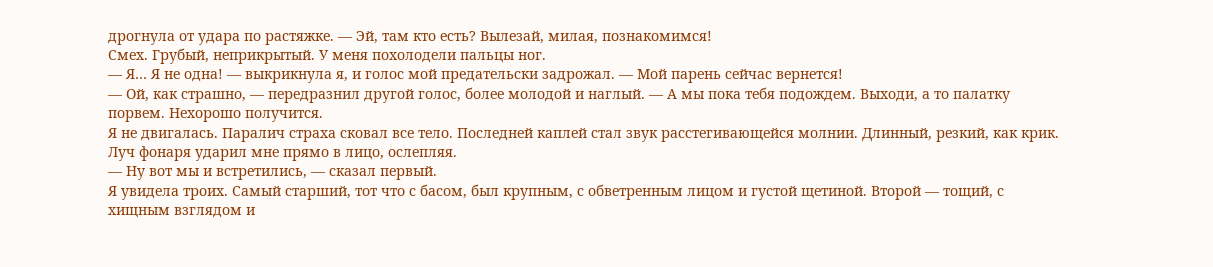дрогнула от удара по растяжке. — Эй, там кто есть? Вылезай, милая, познакомимся!
Смех. Грубый, неприкрытый. У меня похолодели пальцы ног.
— Я… Я не одна! — выкрикнула я, и голос мой предательски задрожал. — Мой парень сейчас вернется!
— Ой, как страшно, — передразнил другой голос, более молодой и наглый. — А мы пока тебя подождем. Выходи, а то палатку порвем. Нехорошо получится.
Я не двигалась. Паралич страха сковал все тело. Последней каплей стал звук расстегивающейся молнии. Длинный, резкий, как крик. Луч фонаря ударил мне прямо в лицо, ослепляя.
— Ну вот мы и встретились, — сказал первый.
Я увидела троих. Самый старший, тот что с басом, был крупным, с обветренным лицом и густой щетиной. Второй — тощий, с хищным взглядом и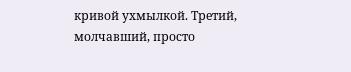кривой ухмылкой. Третий, молчавший, просто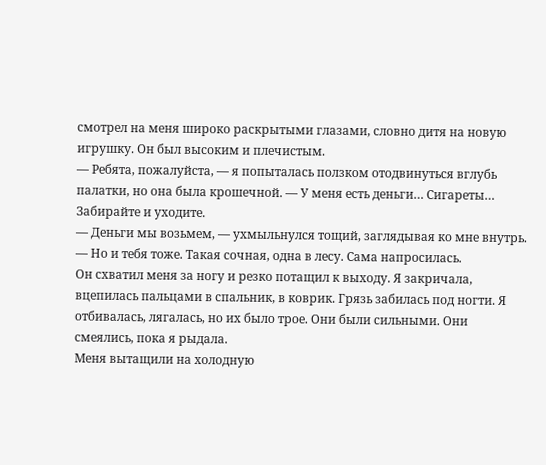смотрел на меня широко раскрытыми глазами, словно дитя на новую игрушку. Он был высоким и плечистым.
— Ребята, пожалуйста, — я попыталась ползком отодвинуться вглубь палатки, но она была крошечной. — У меня есть деньги… Сигареты… Забирайте и уходите.
— Деньги мы возьмем, — ухмыльнулся тощий, заглядывая ко мне внутрь. — Но и тебя тоже. Такая сочная, одна в лесу. Сама напросилась.
Он схватил меня за ногу и резко потащил к выходу. Я закричала, вцепилась пальцами в спальник, в коврик. Грязь забилась под ногти. Я отбивалась, лягалась, но их было трое. Они были сильными. Они смеялись, пока я рыдала.
Меня вытащили на холодную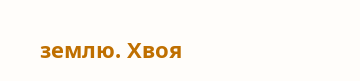землю. Хвоя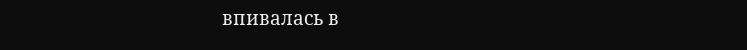впивалась в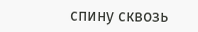спину сквозь